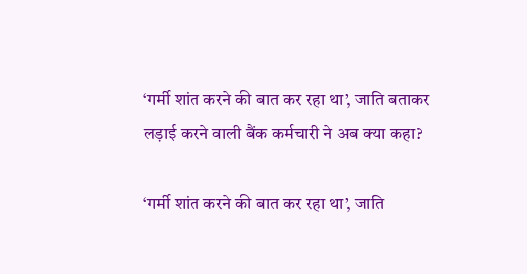‘गर्मी शांत करने की बात कर रहा था’, जाति बताकर लड़ाई करने वाली बैंक कर्मचारी ने अब क्या कहा?

‘गर्मी शांत करने की बात कर रहा था’, जाति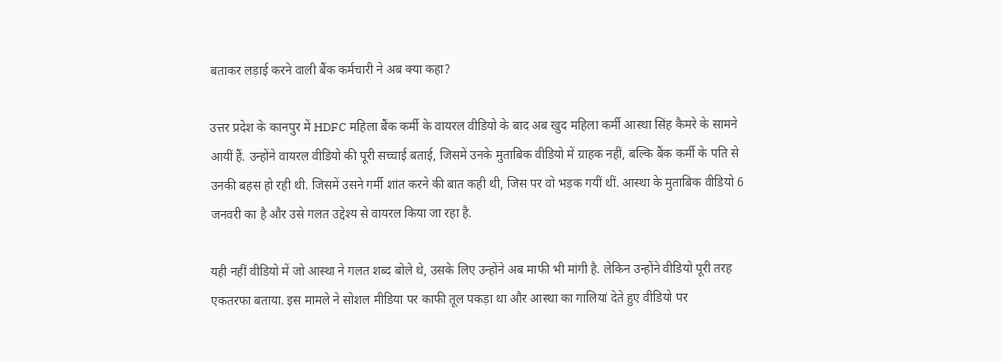बताकर लड़ाई करने वाली बैंक कर्मचारी ने अब क्या कहा?

उत्तर प्रदेश के कानपुर में HDFC महिला बैंक कर्मी के वायरल वीडियो के बाद अब खुद महिला कर्मी आस्था सिंह कैमरे के सामने आयीं हैं. उन्होंने वायरल वीडियो की पूरी सच्चाई बताई, जिसमें उनके मुताबिक वीडियो में ग्राहक नहीं, बल्कि बैंक कर्मी के पति से उनकी बहस हो रही थी. जिसमें उसने गर्मी शांत करने की बात कही थी, जिस पर वो भड़क गयीं थीं. आस्था के मुताबिक वीडियो 6 जनवरी का है और उसे गलत उद्देश्य से वायरल किया जा रहा है.

यही नहीं वीडियो में जो आस्था ने गलत शब्द बोले थे, उसके लिए उन्होंने अब माफी भी मांगी है. लेकिन उन्होंने वीडियो पूरी तरह एकतरफा बताया. इस मामले ने सोशल मीडिया पर काफी तूल पकड़ा था और आस्था का गालियां देते हुए वीडियो पर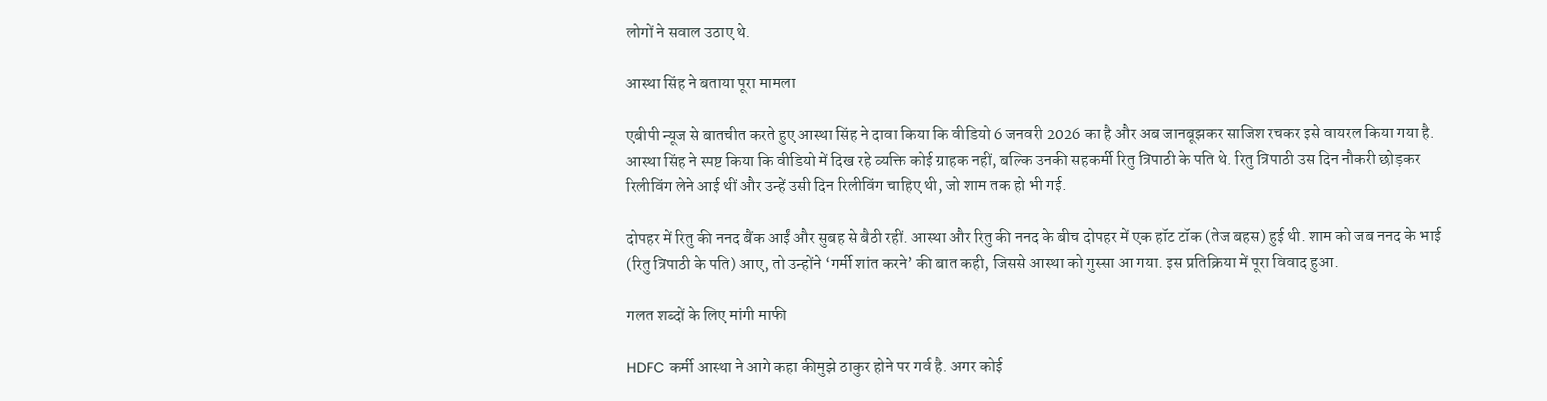लोगों ने सवाल उठाए थे.

आस्था सिंह ने बताया पूरा मामला

एबीपी न्यूज से बातचीत करते हुए आस्था सिंह ने दावा किया कि वीडियो 6 जनवरी 2026 का है और अब जानबूझकर साजिश रचकर इसे वायरल किया गया है. आस्था सिंह ने स्पष्ट किया कि वीडियो में दिख रहे व्यक्ति कोई ग्राहक नहीं, बल्कि उनकी सहकर्मी रितु त्रिपाठी के पति थे. रितु त्रिपाठी उस दिन नौकरी छोड़कर रिलीविंग लेने आई थीं और उन्हें उसी दिन रिलीविंग चाहिए थी, जो शाम तक हो भी गई.

दोपहर में रितु की ननद बैंक आईं और सुबह से बैठी रहीं. आस्था और रितु की ननद के बीच दोपहर में एक हॉट टॉक (तेज बहस) हुई थी. शाम को जब ननद के भाई (रितु त्रिपाठी के पति) आए, तो उन्होंने ‘गर्मी शांत करने’ की बात कही, जिससे आस्था को गुस्सा आ गया. इस प्रतिक्रिया में पूरा विवाद हुआ.

गलत शब्दों के लिए मांगी माफी

HDFC कर्मी आस्था ने आगे कहा कीमुझे ठाकुर होने पर गर्व है. अगर कोई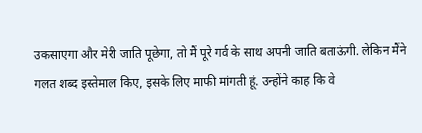उकसाएगा और मेरी जाति पूछेगा, तो मैं पूरे गर्व के साथ अपनी जाति बताऊंगी. लेकिन मैंने गलत शब्द इस्तेमाल किए, इसके लिए माफी मांगती हूं. उन्होंने काह कि वे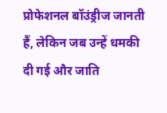प्रोफेशनल बॉउंड्रीज जानती हैं, लेकिन जब उन्हें धमकी दी गई और जाति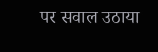पर सवाल उठाया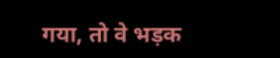गया, तो वे भड़क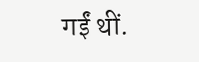गईं थीं.